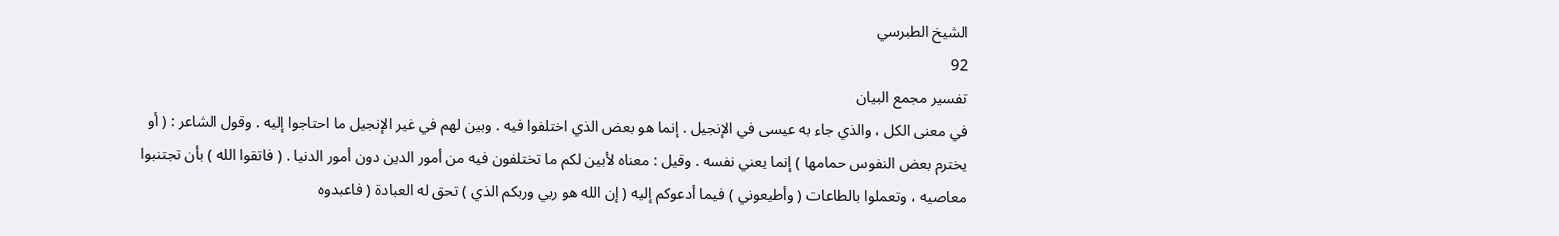الشيخ الطبرسي
92
تفسير مجمع البيان
في معنى الكل ، والذي جاء به عيسى في الإنجيل . إنما هو بعض الذي اختلفوا فيه . وبين لهم في غير الإنجيل ما احتاجوا إليه . وقول الشاعر : ( أو يخترم بعض النفوس حمامها ) إنما يعني نفسه . وقيل : معناه لأبين لكم ما تختلفون فيه من أمور الدين دون أمور الدنيا . ( فاتقوا الله ) بأن تجتنبوا معاصيه ، وتعملوا بالطاعات ( وأطيعوني ) فيما أدعوكم إليه ( إن الله هو ربي وربكم الذي ) تحق له العبادة ( فاعبدوه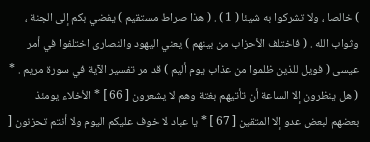) خالصا ، ولا تشركوا به شيئا ( 1 ) . ( هذا صراط مستقيم ) يفضي بكم إلى الجنة ، وثواب الله . ( فاختلف الأحزاب من بينهم ) يعني اليهود والنصارى اختلفوا في أمر عيسى ( فويل للذين ظلموا من عذاب يوم أليم ) قد مر تفسير الآية في سورة مريم . * ( هل ينظرون إلا الساعة أن تأتيهم بغتة وهم لا يشعرون [ 66 ] * الأخلاء يومئذ بعضهم لبعض عدو إلا المتقين [ 67 ] * يا عباد لا خوف عليكم اليوم ولا أنتم تحزنون [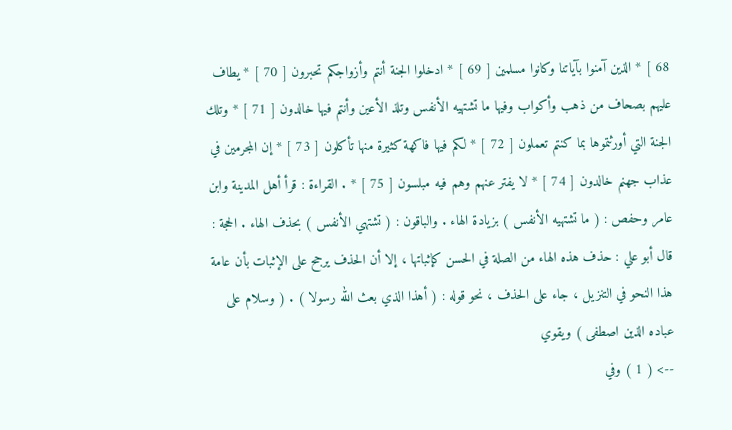68 ] * الذين آمنوا بآياتنا وكانوا مسلمين [ 69 ] * ادخلوا الجنة أنتم وأزواجكم تحبرون [ 70 ] * يطاف عليهم بصحاف من ذهب وأكواب وفيها ما تشتهيه الأنفس وتلذ الأعين وأنتم فيها خالدون [ 71 ] * وتلك الجنة التي أورثتموها بما كنتم تعملون [ 72 ] * لكم فيها فاكهة كثيرة منها تأكلون [ 73 ] * إن المجرمين في عذاب جهنم خالدون [ 74 ] * لا يفتر عنهم وهم فيه مبلسون [ 75 ] * . القراءة : قرأ أهل المدينة وابن عامر وحفص : ( ما تشتهيه الأنفس ) بزيادة الهاء . والباقون : ( تشتهي الأنفس ) بحذف الهاء . الحجة : قال أبو علي : حذف هذه الهاء من الصلة في الحسن كإثباتها ، إلا أن الحذف يرجح على الإثبات بأن عامة هذا النحو في التنزيل ، جاء على الحذف ، نحو قوله : ( أهذا الذي بعث الله رسولا ) . ( وسلام على عباده الذين اصطفى ) ويقوي
--> ( 1 ) وفي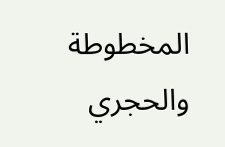المخطوطة والحجري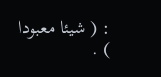: ( شيئا معبودا ) .